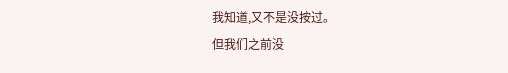我知道,又不是没按过。
但我们之前没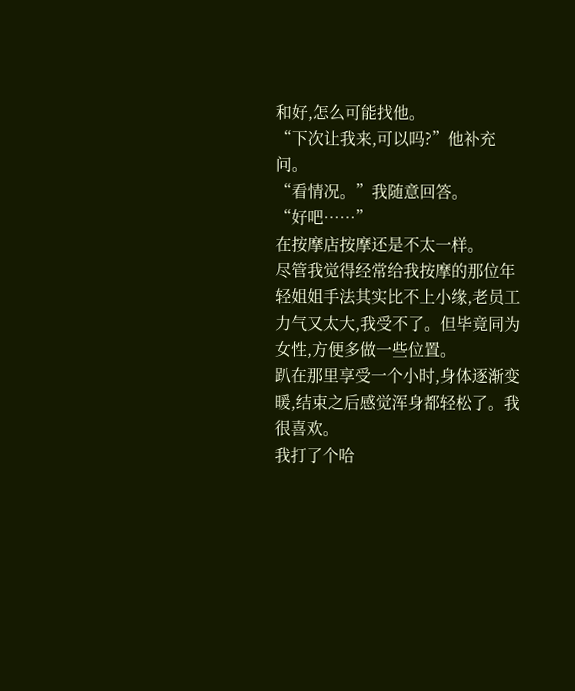和好,怎么可能找他。
“下次让我来,可以吗?”他补充问。
“看情况。”我随意回答。
“好吧……”
在按摩店按摩还是不太一样。
尽管我觉得经常给我按摩的那位年轻姐姐手法其实比不上小缘,老员工力气又太大,我受不了。但毕竟同为女性,方便多做一些位置。
趴在那里享受一个小时,身体逐渐变暖,结束之后感觉浑身都轻松了。我很喜欢。
我打了个哈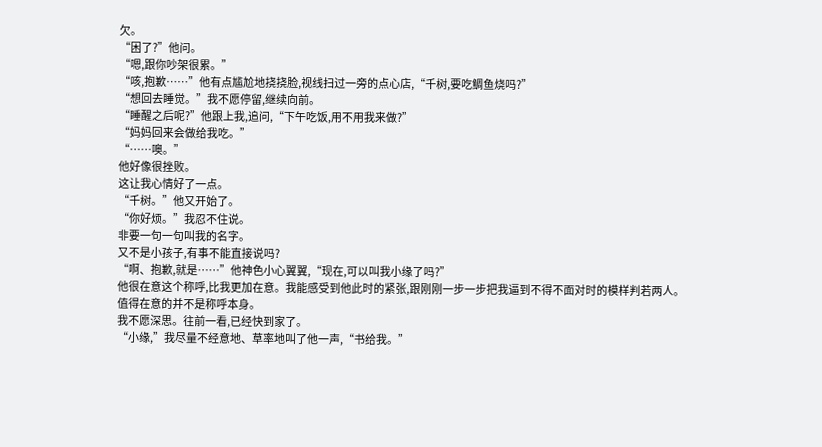欠。
“困了?”他问。
“嗯,跟你吵架很累。”
“咳,抱歉……”他有点尴尬地挠挠脸,视线扫过一旁的点心店,“千树,要吃鲷鱼烧吗?”
“想回去睡觉。”我不愿停留,继续向前。
“睡醒之后呢?”他跟上我,追问,“下午吃饭,用不用我来做?”
“妈妈回来会做给我吃。”
“……噢。”
他好像很挫败。
这让我心情好了一点。
“千树。”他又开始了。
“你好烦。”我忍不住说。
非要一句一句叫我的名字。
又不是小孩子,有事不能直接说吗?
“啊、抱歉,就是……”他神色小心翼翼,“现在,可以叫我小缘了吗?”
他很在意这个称呼,比我更加在意。我能感受到他此时的紧张,跟刚刚一步一步把我逼到不得不面对时的模样判若两人。
值得在意的并不是称呼本身。
我不愿深思。往前一看,已经快到家了。
“小缘,”我尽量不经意地、草率地叫了他一声,“书给我。”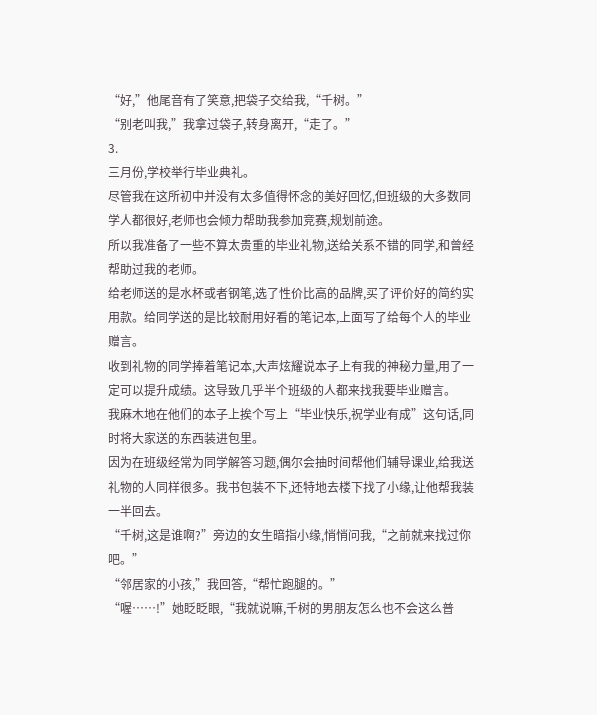“好,”他尾音有了笑意,把袋子交给我,“千树。”
“别老叫我,”我拿过袋子,转身离开,“走了。”
3.
三月份,学校举行毕业典礼。
尽管我在这所初中并没有太多值得怀念的美好回忆,但班级的大多数同学人都很好,老师也会倾力帮助我参加竞赛,规划前途。
所以我准备了一些不算太贵重的毕业礼物,送给关系不错的同学,和曾经帮助过我的老师。
给老师送的是水杯或者钢笔,选了性价比高的品牌,买了评价好的简约实用款。给同学送的是比较耐用好看的笔记本,上面写了给每个人的毕业赠言。
收到礼物的同学捧着笔记本,大声炫耀说本子上有我的神秘力量,用了一定可以提升成绩。这导致几乎半个班级的人都来找我要毕业赠言。
我麻木地在他们的本子上挨个写上“毕业快乐,祝学业有成”这句话,同时将大家送的东西装进包里。
因为在班级经常为同学解答习题,偶尔会抽时间帮他们辅导课业,给我送礼物的人同样很多。我书包装不下,还特地去楼下找了小缘,让他帮我装一半回去。
“千树,这是谁啊?”旁边的女生暗指小缘,悄悄问我,“之前就来找过你吧。”
“邻居家的小孩,”我回答,“帮忙跑腿的。”
“喔……!”她眨眨眼,“我就说嘛,千树的男朋友怎么也不会这么普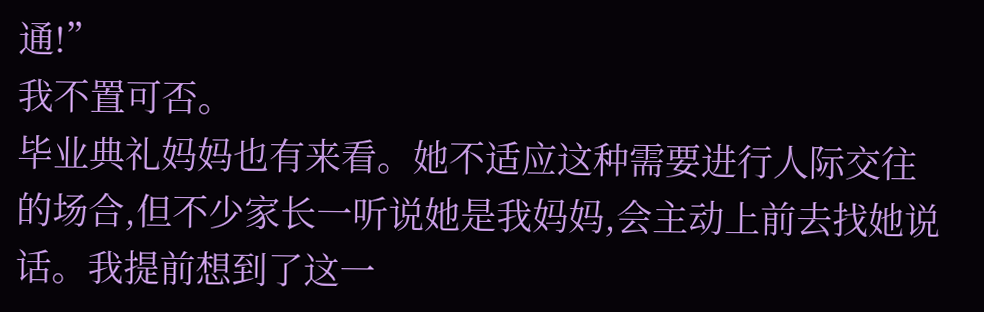通!”
我不置可否。
毕业典礼妈妈也有来看。她不适应这种需要进行人际交往的场合,但不少家长一听说她是我妈妈,会主动上前去找她说话。我提前想到了这一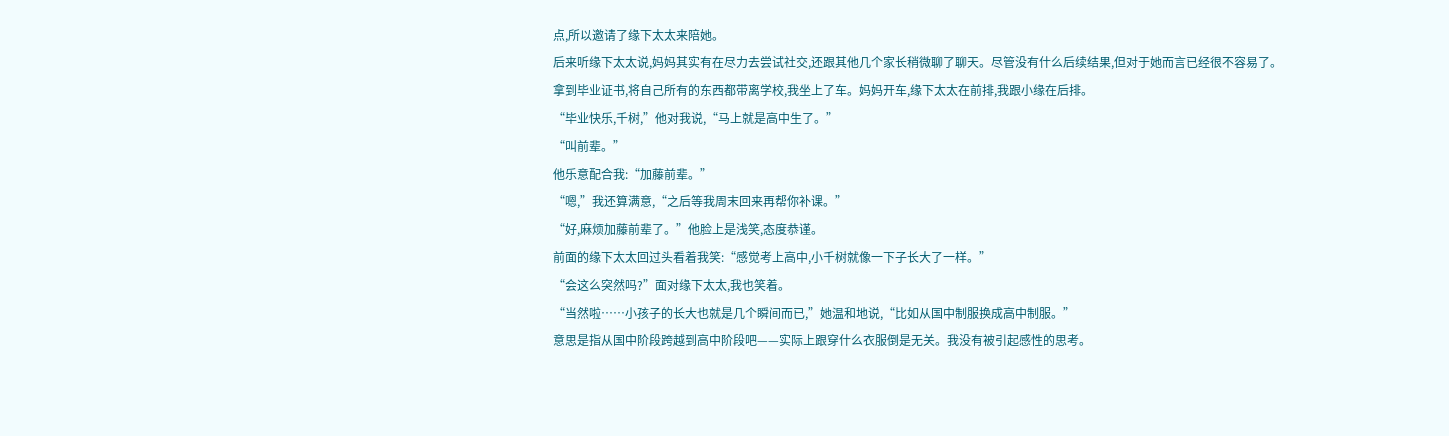点,所以邀请了缘下太太来陪她。
后来听缘下太太说,妈妈其实有在尽力去尝试社交,还跟其他几个家长稍微聊了聊天。尽管没有什么后续结果,但对于她而言已经很不容易了。
拿到毕业证书,将自己所有的东西都带离学校,我坐上了车。妈妈开车,缘下太太在前排,我跟小缘在后排。
“毕业快乐,千树,”他对我说,“马上就是高中生了。”
“叫前辈。”
他乐意配合我:“加藤前辈。”
“嗯,”我还算满意,“之后等我周末回来再帮你补课。”
“好,麻烦加藤前辈了。”他脸上是浅笑,态度恭谨。
前面的缘下太太回过头看着我笑:“感觉考上高中,小千树就像一下子长大了一样。”
“会这么突然吗?”面对缘下太太,我也笑着。
“当然啦……小孩子的长大也就是几个瞬间而已,”她温和地说,“比如从国中制服换成高中制服。”
意思是指从国中阶段跨越到高中阶段吧——实际上跟穿什么衣服倒是无关。我没有被引起感性的思考。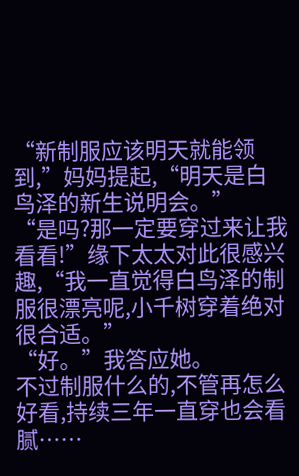“新制服应该明天就能领到,”妈妈提起,“明天是白鸟泽的新生说明会。”
“是吗?那一定要穿过来让我看看!”缘下太太对此很感兴趣,“我一直觉得白鸟泽的制服很漂亮呢,小千树穿着绝对很合适。”
“好。”我答应她。
不过制服什么的,不管再怎么好看,持续三年一直穿也会看腻……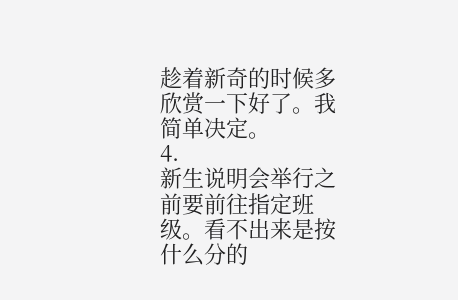趁着新奇的时候多欣赏一下好了。我简单决定。
4.
新生说明会举行之前要前往指定班级。看不出来是按什么分的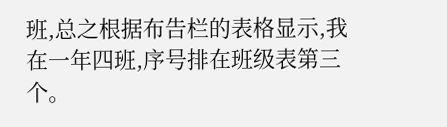班,总之根据布告栏的表格显示,我在一年四班,序号排在班级表第三个。